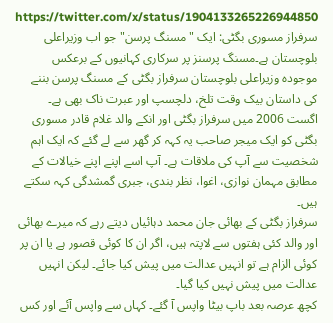https://twitter.com/x/status/1904133265226944850
سرفراز مسوری بگٹی: ایک "مسنگ پرسن" جو اب وزیراعلی بلوچستان ہے۔مسنگ پرسنز پر سرکاری کہانیوں کے برعکس موجودہ وزیراعلی بلوچستان سرفراز بگٹی کے مسنگ پرسن بننے کی داستان بیک وقت تلخ، دلچسپ اور عبرت ناک بھی ہے۔ اگست 2006 میں سرفراز بگٹی اور انکے والد غلام قادر مسوری بگٹی کو ایک میجر صاحب یہ کہہ کر گھر سے لے گئے کہ ایک اہم شخصیت سے آپ کی ملاقات ہے۔ آپ اسے اپنے اپنے خیالات کے مطابق مہمان نوازی، اغوا، نظر بندی، جبری گمشدگی کہہ سکتے ہیں۔
سرفراز بگٹی کے بھائی جان محمد دہائیاں دیتے رہے کہ میرے بھائی اور والد کئی ہفتوں سے لاپتہ ہیں، اگر ان کا کوئی قصور ہے یا ان پر کوئی الزام ہے تو انہیں عدالت میں پیش کیا جائے۔ لیکن انہیں عدالت میں پیش نہیں کیا گیا۔
کچھ عرصہ بعد باپ بیٹا واپس آ گئے۔ کہاں سے واپس آئے اور کس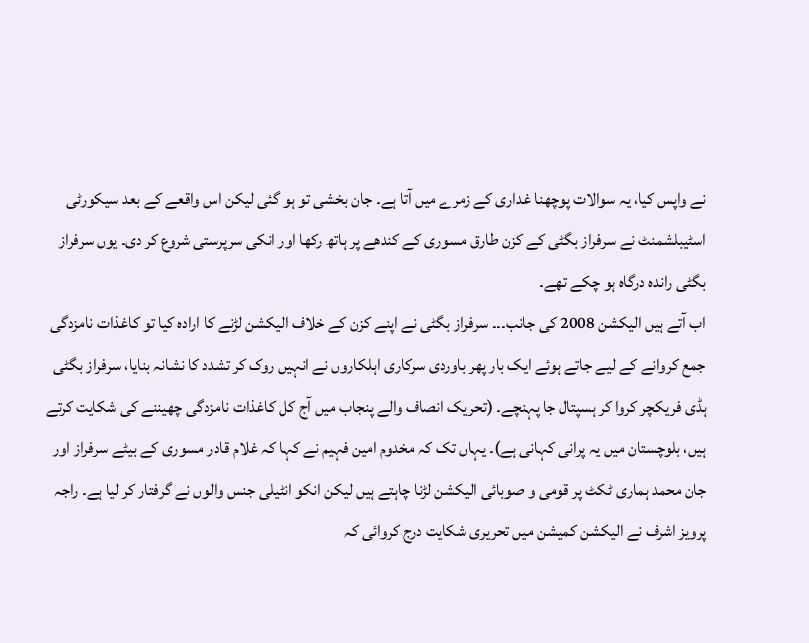نے واپس کیا، یہ سوالات پوچھنا غداری کے زمرے میں آتا ہے۔ جان بخشی تو ہو گئی لیکن اس واقعے کے بعد سیکورٹی اسٹیبلشمنٹ نے سرفراز بگٹی کے کزن طارق مسوری کے کندھے پر ہاتھ رکھا اور انکی سرپرستی شروع کر دی۔ یوں سرفراز بگٹی راندہ درگاہ ہو چکے تھے۔
اب آتے ہیں الیکشن 2008 کی جانب۔۔۔ سرفراز بگٹی نے اپنے کزن کے خلاف الیکشن لڑنے کا ارادہ کیا تو کاغذات نامزدگی جمع کروانے کے لیے جاتے ہوئے ایک بار پھر باوردی سرکاری اہلکاروں نے انہیں روک کر تشدد کا نشانہ بنایا، سرفراز بگٹی ہڈی فریکچر کروا کر ہسپتال جا پہنچے۔ (تحریک انصاف والے پنجاب میں آج کل کاغذات نامزدگی چھیننے کی شکایت کرتے ہیں، بلوچستان میں یہ پرانی کہانی ہے)۔ یہاں تک کہ مخدوم امین فہیم نے کہا کہ غلام قادر مسوری کے بیٹے سرفراز اور جان محمد ہماری ٹکٹ پر قومی و صوبائی الیکشن لڑنا چاہتے ہیں لیکن انکو انٹیلی جنس والوں نے گرفتار کر لیا ہے۔ راجہ پرویز اشرف نے الیکشن کمیشن میں تحریری شکایت درج کروائی کہ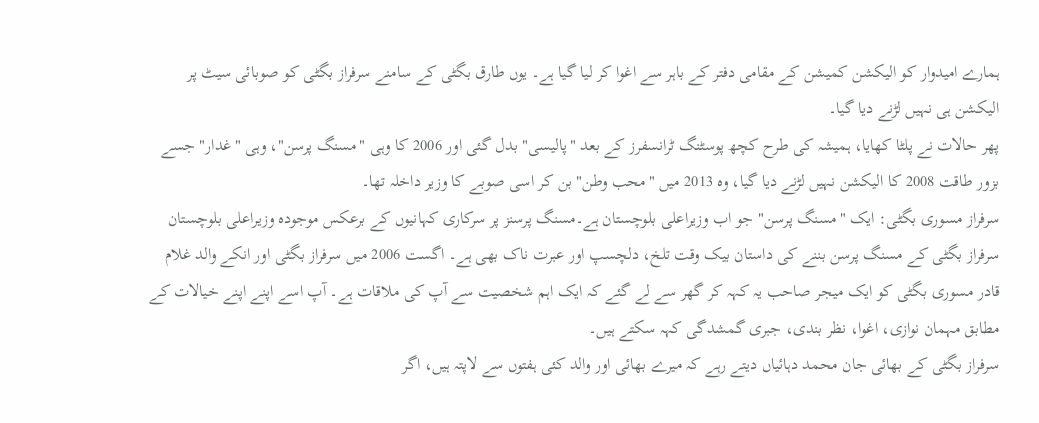ہمارے امیدوار کو الیکشن کمیشن کے مقامی دفتر کے باہر سے اغوا کر لیا گیا ہے۔ یوں طارق بگٹی کے سامنے سرفراز بگٹی کو صوبائی سیٹ پر الیکشن ہی نہیں لڑنے دیا گیا۔
پھر حالات نے پلٹا کھایا، ہمیشہ کی طرح کچھ پوسٹنگ ٹرانسفرز کے بعد "پالیسی" بدل گئی اور 2006 کا وہی "مسنگ پرسن"، وہی "غدار" جسے بزور طاقت 2008 کا الیکشن نہیں لڑنے دیا گیا، وہ 2013 میں "محب وطن" بن کر اسی صوبے کا وزیر داخلہ تھا۔
سرفراز مسوری بگٹی: ایک "مسنگ پرسن" جو اب وزیراعلی بلوچستان ہے۔مسنگ پرسنز پر سرکاری کہانیوں کے برعکس موجودہ وزیراعلی بلوچستان سرفراز بگٹی کے مسنگ پرسن بننے کی داستان بیک وقت تلخ، دلچسپ اور عبرت ناک بھی ہے۔ اگست 2006 میں سرفراز بگٹی اور انکے والد غلام قادر مسوری بگٹی کو ایک میجر صاحب یہ کہہ کر گھر سے لے گئے کہ ایک اہم شخصیت سے آپ کی ملاقات ہے۔ آپ اسے اپنے اپنے خیالات کے مطابق مہمان نوازی، اغوا، نظر بندی، جبری گمشدگی کہہ سکتے ہیں۔
سرفراز بگٹی کے بھائی جان محمد دہائیاں دیتے رہے کہ میرے بھائی اور والد کئی ہفتوں سے لاپتہ ہیں، اگر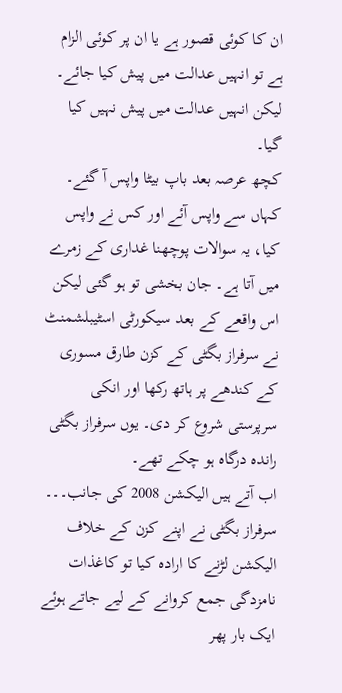ان کا کوئی قصور ہے یا ان پر کوئی الزام ہے تو انہیں عدالت میں پیش کیا جائے۔ لیکن انہیں عدالت میں پیش نہیں کیا گیا۔
کچھ عرصہ بعد باپ بیٹا واپس آ گئے۔ کہاں سے واپس آئے اور کس نے واپس کیا، یہ سوالات پوچھنا غداری کے زمرے میں آتا ہے۔ جان بخشی تو ہو گئی لیکن اس واقعے کے بعد سیکورٹی اسٹیبلشمنٹ نے سرفراز بگٹی کے کزن طارق مسوری کے کندھے پر ہاتھ رکھا اور انکی سرپرستی شروع کر دی۔ یوں سرفراز بگٹی راندہ درگاہ ہو چکے تھے۔
اب آتے ہیں الیکشن 2008 کی جانب۔۔۔ سرفراز بگٹی نے اپنے کزن کے خلاف الیکشن لڑنے کا ارادہ کیا تو کاغذات نامزدگی جمع کروانے کے لیے جاتے ہوئے ایک بار پھر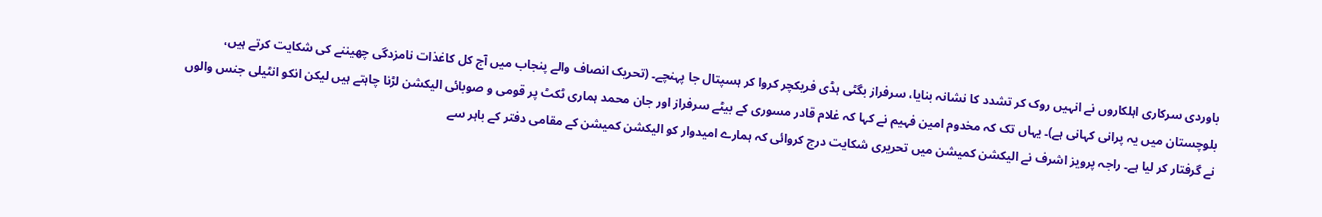باوردی سرکاری اہلکاروں نے انہیں روک کر تشدد کا نشانہ بنایا، سرفراز بگٹی ہڈی فریکچر کروا کر ہسپتال جا پہنچے۔ (تحریک انصاف والے پنجاب میں آج کل کاغذات نامزدگی چھیننے کی شکایت کرتے ہیں، بلوچستان میں یہ پرانی کہانی ہے)۔ یہاں تک کہ مخدوم امین فہیم نے کہا کہ غلام قادر مسوری کے بیٹے سرفراز اور جان محمد ہماری ٹکٹ پر قومی و صوبائی الیکشن لڑنا چاہتے ہیں لیکن انکو انٹیلی جنس والوں نے گرفتار کر لیا ہے۔ راجہ پرویز اشرف نے الیکشن کمیشن میں تحریری شکایت درج کروائی کہ ہمارے امیدوار کو الیکشن کمیشن کے مقامی دفتر کے باہر سے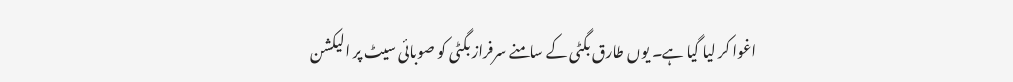اغوا کر لیا گیا ہے۔ یوں طارق بگٹی کے سامنے سرفراز بگٹی کو صوبائی سیٹ پر الیکشن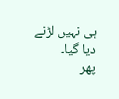ہی نہیں لڑنے دیا گیا۔
پھر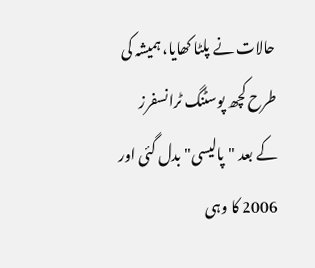حالات نے پلٹا کھایا، ہمیشہ کی طرح کچھ پوسٹنگ ٹرانسفرز کے بعد "پالیسی" بدل گئی اور 2006 کا وہی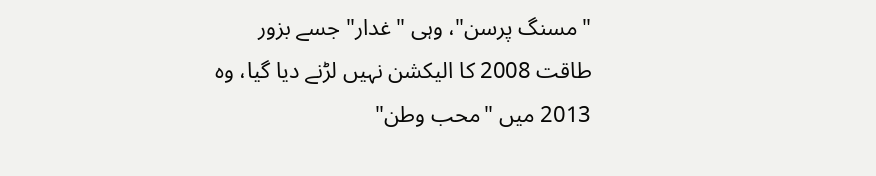"مسنگ پرسن"، وہی "غدار" جسے بزور طاقت 2008 کا الیکشن نہیں لڑنے دیا گیا، وہ 2013 میں "محب وطن"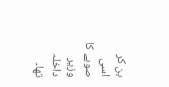بن کر اسی صوبے کا وزیر داخلہ تھا۔